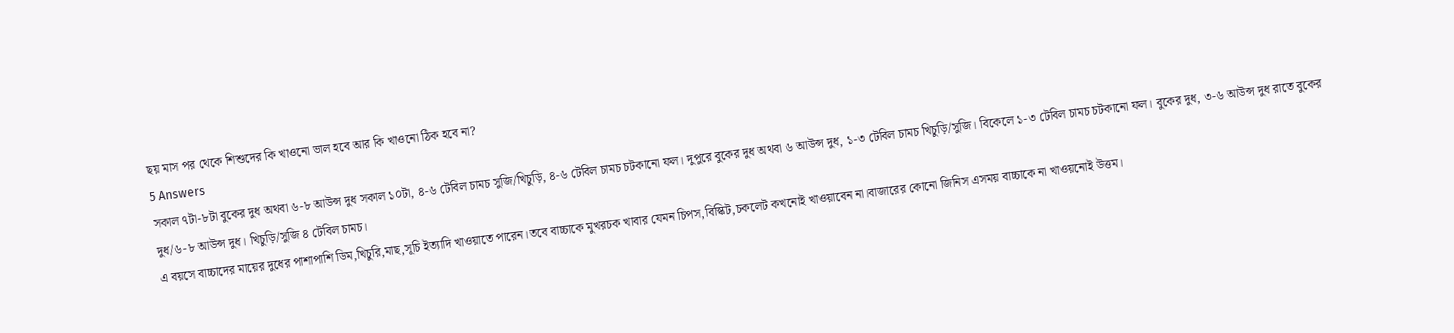ছয় মাস পর থেকে শিশুদের কি খাওনো ভাল হবে আর কি খাওনো ঠিক হবে না?
5 Answers
সকাল ৭টা-৮টা বুকের দুধ অথবা ৬-৮ আউন্স দুধ সকাল ১০টা, ৪-৬ টেবিল চামচ সুজি/খিচুড়ি, ৪-৬ টেবিল চামচ চটকানো ফল। দুপুরে বুকের দুধ অথবা ৬ আউন্স দুধ, ১-৩ টেবিল চামচ খিচুড়ি/সুজি। বিকেলে ১-৩ টেবিল চামচ চটকানো ফল। বুকের দুধ, ৩-৬ আউন্স দুধ রাতে বুকের দুধ/৬-৮ আউন্স দুধ। খিচুড়ি/সুজি ৪ টেবিল চামচ।
এ বয়সে বাচ্চাদের মায়ের দুধের পাশাপাশি ডিম,খিচুরি,মাছ,সূচি ইত্যাদি খাওয়াতে পারেন।তবে বাচ্চাকে মুখরচক খাবার যেমন চিপস,বিস্কিট,চকলেট কখনোই খাওয়াবেন না।বাজারের কোনো জিনিস এসময় বাচ্চাকে না খাওয়নোই উত্তম।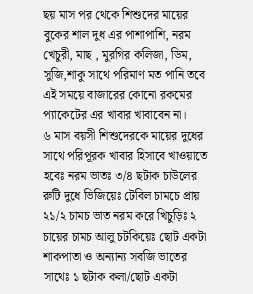ছয় মাস পর থেকে শিশুদের মায়ের বুকের শাল দুধ এর পাশাপাশি, নরম খেচুরী, মাছ , মুরগির কলিজা, ডিম, সুজি,শাকু সাথে পরিমাণ মত পানি তবে এই সময়ে বাজারের কোনো রকমের প্যাকেটের এর খাবার খাবাবেন না।
৬ মাস বয়সী শিশুদেরকে মায়ের দুধের সাথে পরিপূরক খাবার হিসাবে খাওয়াতে হবেঃ নরম ভাতঃ ৩/৪ ছটাক চাউলের রুটি দুধে ভিজিয়েঃ টেবিল চামচে প্রায় ২১/২ চামচ ভাত নরম করে খিচুড়িঃ ২ চায়ের চামচ আলু চটকিয়েঃ ছোট একটা শাকপাতা ও অন্যান্য সবজি ভাতের সাথেঃ ১ ছটাক কলা/ছোট একটা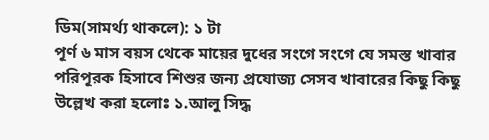ডিম(সামর্থ্য থাকলে): ১ টা
পূর্ণ ৬ মাস বয়স থেকে মায়ের দুধের সংগে সংগে যে সমস্ত খাবার পরিপূরক হিসাবে শিশুর জন্য প্রযোজ্য সেসব খাবারের কিছু কিছু উল্লেখ করা হলোঃ ১.আলু সিদ্ধ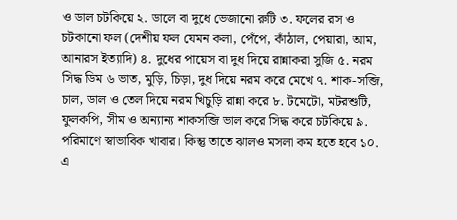ও ডাল চটকিয়ে ২. ডালে বা দুধে ভেজানো রুটি ৩. ফলের রস ও চটকানো ফল (দেশীয় ফল যেমন কলা, পেঁপে, কাঁঠাল, পেয়ারা, আম, আনারস ইত্যাদি) ৪. দুধের পায়েস বা দুধ দিয়ে রান্নাকরা সুজি ৫. নরম সিদ্ধ ডিম ৬ ভাত, মুড়ি, চিড়া, দুধ দিয়ে নরম করে মেখে ৭. শাক-সব্জি, চাল, ডাল ও তেল দিয়ে নরম খিচুড়ি রান্না করে ৮. টমেটো, মটরশুটি, ফুলকপি, সীম ও অন্যান্য শাকসব্জি ভাল করে সিদ্ধ করে চটকিয়ে ৯. পরিমাণে স্বাভাবিক খাবার। কিন্তু তাতে ঝালও মসলা কম হতে হবে ১০. এ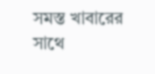সমস্ত খাবারের সাথে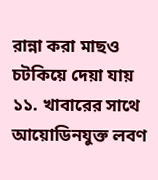রান্না করা মাছও চটকিয়ে দেয়া যায় ১১. খাবারের সাথে আয়োডিনযুক্ত লবণ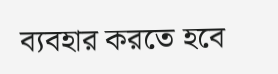ব্যবহার করতে হবে